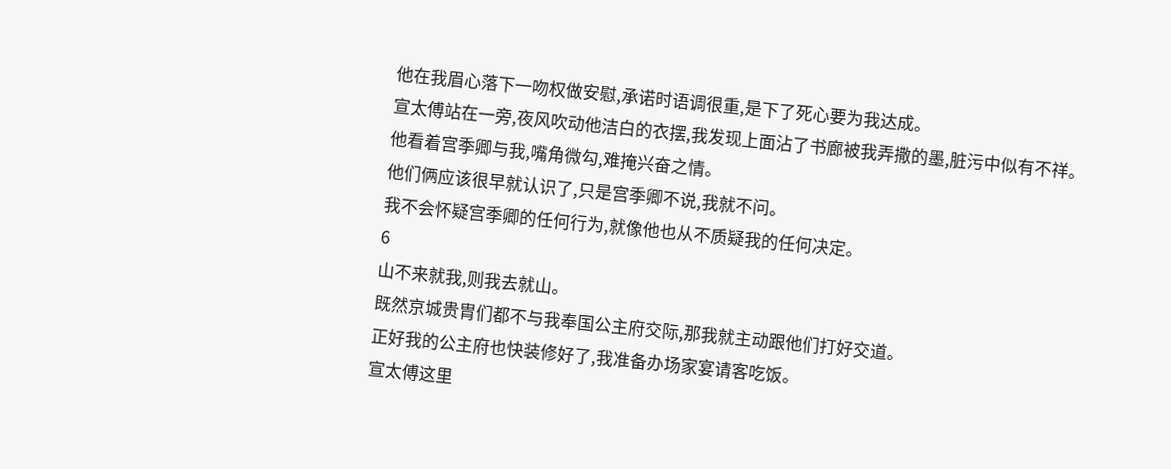他在我眉心落下一吻权做安慰,承诺时语调很重,是下了死心要为我达成。
宣太傅站在一旁,夜风吹动他洁白的衣摆,我发现上面沾了书廊被我弄撒的墨,脏污中似有不祥。
他看着宫季卿与我,嘴角微勾,难掩兴奋之情。
他们俩应该很早就认识了,只是宫季卿不说,我就不问。
我不会怀疑宫季卿的任何行为,就像他也从不质疑我的任何决定。
6
山不来就我,则我去就山。
既然京城贵胄们都不与我奉国公主府交际,那我就主动跟他们打好交道。
正好我的公主府也快装修好了,我准备办场家宴请客吃饭。
宣太傅这里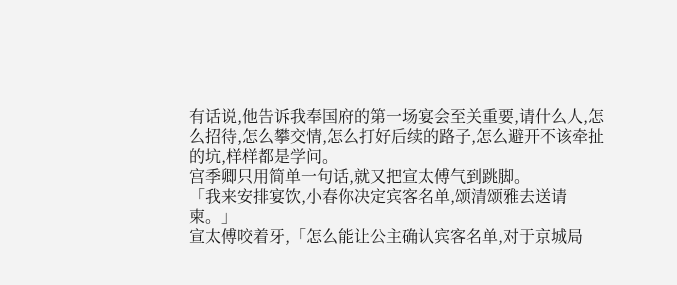有话说,他告诉我奉国府的第一场宴会至关重要,请什么人,怎么招待,怎么攀交情,怎么打好后续的路子,怎么避开不该牵扯的坑,样样都是学问。
宫季卿只用简单一句话,就又把宣太傅气到跳脚。
「我来安排宴饮,小春你决定宾客名单,颂清颂雅去送请柬。」
宣太傅咬着牙,「怎么能让公主确认宾客名单,对于京城局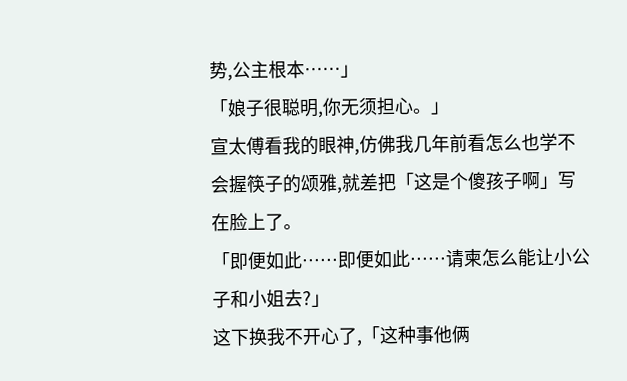势,公主根本……」
「娘子很聪明,你无须担心。」
宣太傅看我的眼神,仿佛我几年前看怎么也学不会握筷子的颂雅,就差把「这是个傻孩子啊」写在脸上了。
「即便如此……即便如此……请柬怎么能让小公子和小姐去?」
这下换我不开心了,「这种事他俩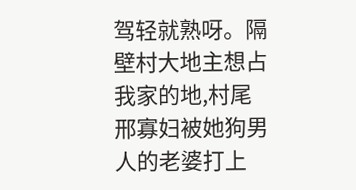驾轻就熟呀。隔壁村大地主想占我家的地,村尾邢寡妇被她狗男人的老婆打上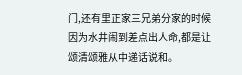门,还有里正家三兄弟分家的时候因为水井闹到差点出人命,都是让颂清颂雅从中递话说和。